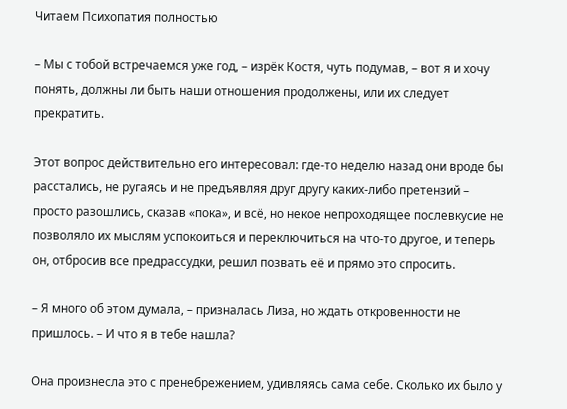Читаем Психопатия полностью

– Мы с тобой встречаемся уже год, – изрёк Костя, чуть подумав, – вот я и хочу понять, должны ли быть наши отношения продолжены, или их следует прекратить.

Этот вопрос действительно его интересовал: где-то неделю назад они вроде бы расстались, не ругаясь и не предъявляя друг другу каких-либо претензий – просто разошлись, сказав «пока», и всё, но некое непроходящее послевкусие не позволяло их мыслям успокоиться и переключиться на что-то другое, и теперь он, отбросив все предрассудки, решил позвать её и прямо это спросить.

– Я много об этом думала, – призналась Лиза, но ждать откровенности не пришлось. – И что я в тебе нашла?

Она произнесла это с пренебрежением, удивляясь сама себе. Сколько их было у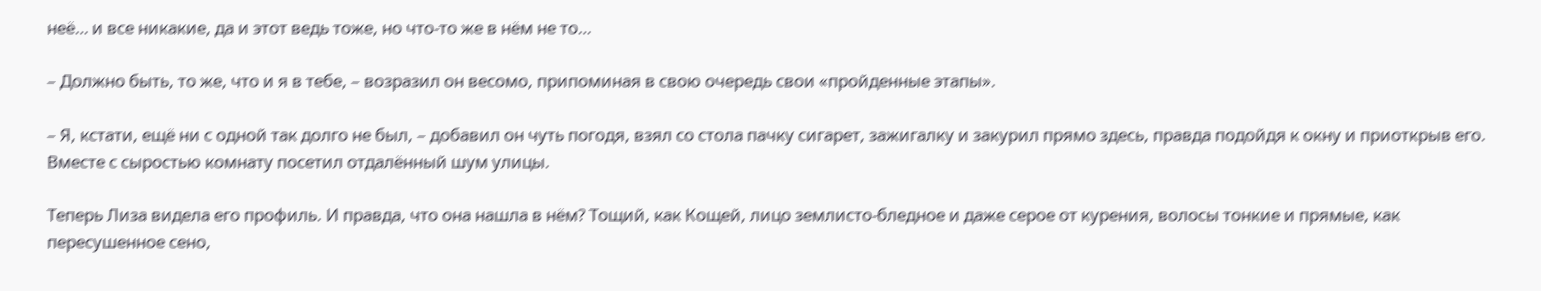неё… и все никакие, да и этот ведь тоже, но что-то же в нём не то…

– Должно быть, то же, что и я в тебе, – возразил он весомо, припоминая в свою очередь свои «пройденные этапы».

– Я, кстати, ещё ни с одной так долго не был, – добавил он чуть погодя, взял со стола пачку сигарет, зажигалку и закурил прямо здесь, правда подойдя к окну и приоткрыв его. Вместе с сыростью комнату посетил отдалённый шум улицы.

Теперь Лиза видела его профиль. И правда, что она нашла в нём? Тощий, как Кощей, лицо землисто-бледное и даже серое от курения, волосы тонкие и прямые, как пересушенное сено,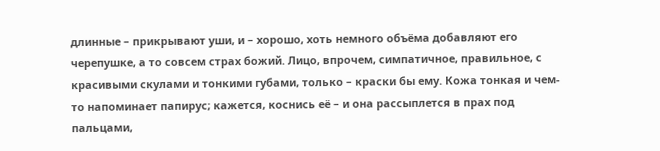длинные – прикрывают уши, и – хорошо, хоть немного объёма добавляют его черепушке, а то совсем страх божий. Лицо, впрочем, симпатичное, правильное, с красивыми скулами и тонкими губами, только – краски бы ему. Кожа тонкая и чем-то напоминает папирус; кажется, коснись её – и она рассыплется в прах под пальцами,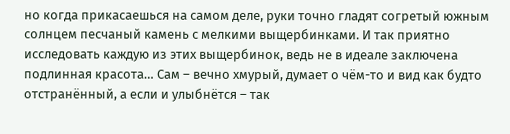но когда прикасаешься на самом деле, руки точно гладят согретый южным солнцем песчаный камень с мелкими выщербинками. И так приятно исследовать каждую из этих выщербинок, ведь не в идеале заключена подлинная красота… Сам – вечно хмурый, думает о чём-то и вид как будто отстранённый, а если и улыбнётся – так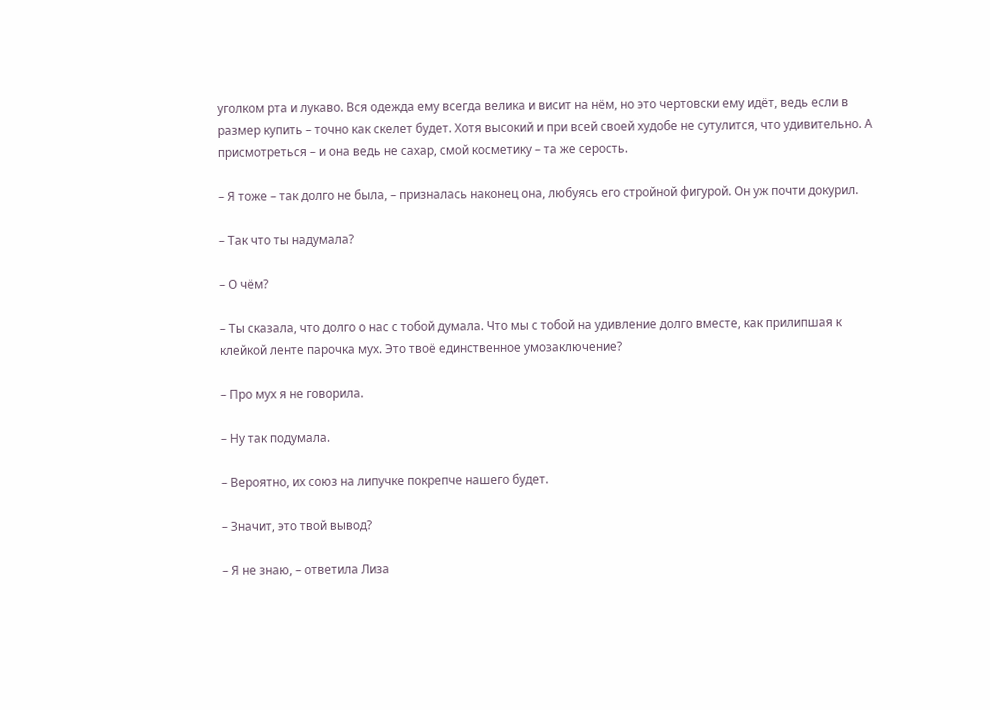уголком рта и лукаво. Вся одежда ему всегда велика и висит на нём, но это чертовски ему идёт, ведь если в размер купить – точно как скелет будет. Хотя высокий и при всей своей худобе не сутулится, что удивительно. А присмотреться – и она ведь не сахар, смой косметику – та же серость.

– Я тоже – так долго не была, – призналась наконец она, любуясь его стройной фигурой. Он уж почти докурил.

– Так что ты надумала?

– О чём?

– Ты сказала, что долго о нас с тобой думала. Что мы с тобой на удивление долго вместе, как прилипшая к клейкой ленте парочка мух. Это твоё единственное умозаключение?

– Про мух я не говорила.

– Ну так подумала.

– Вероятно, их союз на липучке покрепче нашего будет.

– Значит, это твой вывод?

– Я не знаю, – ответила Лиза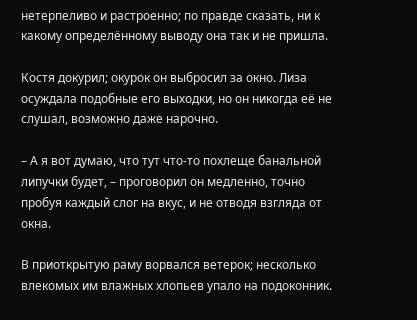нетерпеливо и растроенно; по правде сказать, ни к какому определённому выводу она так и не пришла.

Костя докурил; окурок он выбросил за окно. Лиза осуждала подобные его выходки, но он никогда её не слушал, возможно даже нарочно.

– А я вот думаю, что тут что-то похлеще банальной липучки будет, – проговорил он медленно, точно пробуя каждый слог на вкус, и не отводя взгляда от окна.

В приоткрытую раму ворвался ветерок; несколько влекомых им влажных хлопьев упало на подоконник.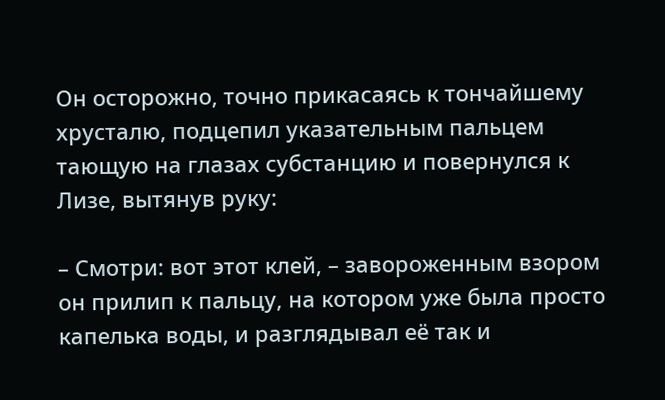Он осторожно, точно прикасаясь к тончайшему хрусталю, подцепил указательным пальцем тающую на глазах субстанцию и повернулся к Лизе, вытянув руку:

– Смотри: вот этот клей, – завороженным взором он прилип к пальцу, на котором уже была просто капелька воды, и разглядывал её так и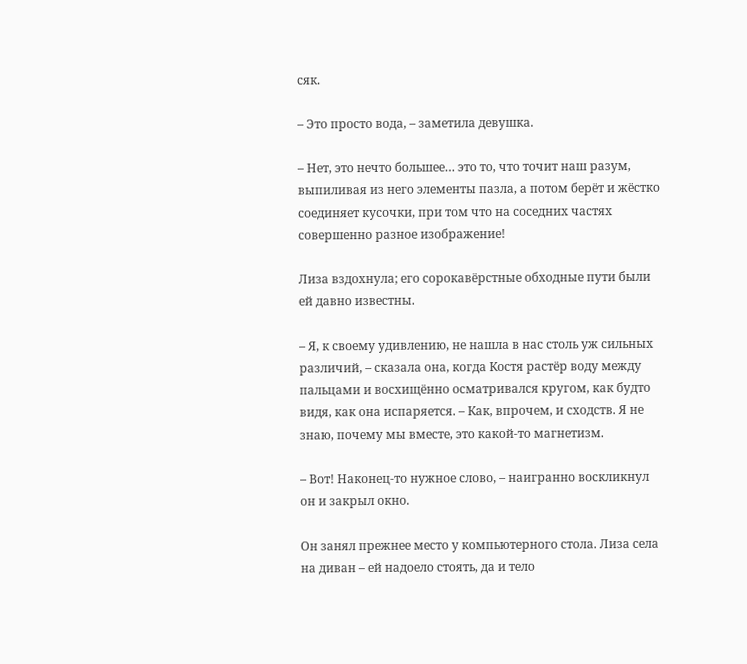сяк.

– Это просто вода, – заметила девушка.

– Нет, это нечто большее… это то, что точит наш разум, выпиливая из него элементы пазла, а потом берёт и жёстко соединяет кусочки, при том что на соседних частях совершенно разное изображение!

Лиза вздохнула; его сорокавёрстные обходные пути были ей давно известны.

– Я, к своему удивлению, не нашла в нас столь уж сильных различий, – сказала она, когда Костя растёр воду между пальцами и восхищённо осматривался кругом, как будто видя, как она испаряется. – Как, впрочем, и сходств. Я не знаю, почему мы вместе, это какой-то магнетизм.

– Вот! Наконец-то нужное слово, – наигранно воскликнул он и закрыл окно.

Он занял прежнее место у компьютерного стола. Лиза села на диван – ей надоело стоять, да и тело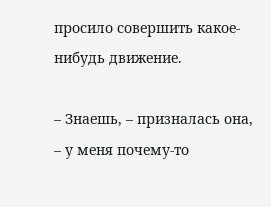просило совершить какое-нибудь движение.

– Знаешь, – призналась она, – у меня почему-то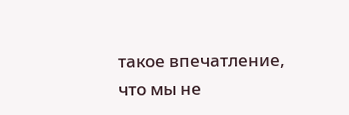такое впечатление, что мы не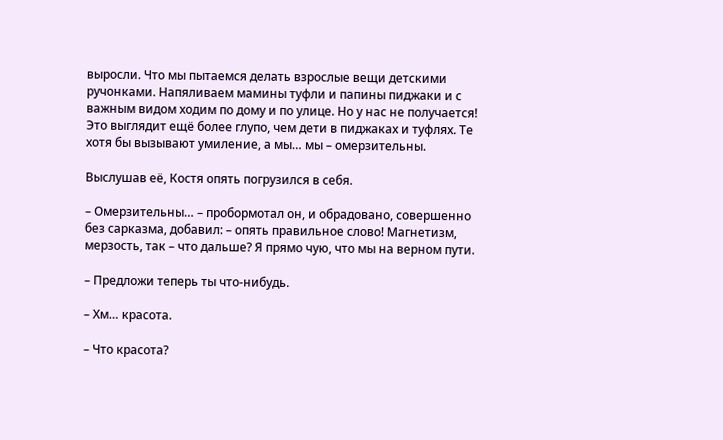выросли. Что мы пытаемся делать взрослые вещи детскими ручонками. Напяливаем мамины туфли и папины пиджаки и с важным видом ходим по дому и по улице. Но у нас не получается! Это выглядит ещё более глупо, чем дети в пиджаках и туфлях. Те хотя бы вызывают умиление, а мы… мы – омерзительны.

Выслушав её, Костя опять погрузился в себя.

– Омерзительны… – пробормотал он, и обрадовано, совершенно без сарказма, добавил: – опять правильное слово! Магнетизм, мерзость, так – что дальше? Я прямо чую, что мы на верном пути.

– Предложи теперь ты что-нибудь.

– Хм… красота.

– Что красота?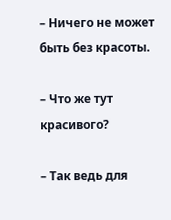– Ничего не может быть без красоты.

– Что же тут красивого?

– Так ведь для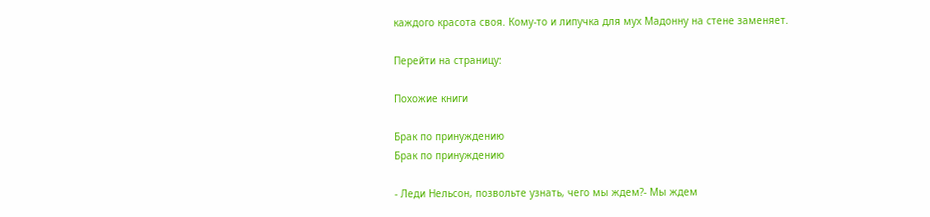каждого красота своя. Кому-то и липучка для мух Мадонну на стене заменяет.

Перейти на страницу:

Похожие книги

Брак по принуждению
Брак по принуждению

- Леди Нельсон, позвольте узнать, чего мы ждем?- Мы ждем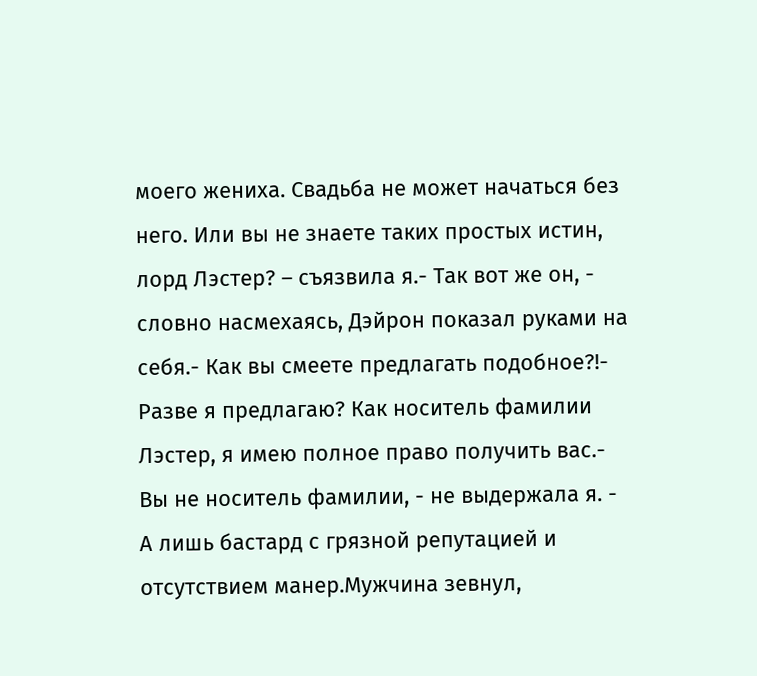моего жениха. Свадьба не может начаться без него. Или вы не знаете таких простых истин, лорд Лэстер? – съязвила я.- Так вот же он, - словно насмехаясь, Дэйрон показал руками на себя.- Как вы смеете предлагать подобное?!- Разве я предлагаю? Как носитель фамилии Лэстер, я имею полное право получить вас.- Вы не носитель фамилии, - не выдержала я. - А лишь бастард с грязной репутацией и отсутствием манер.Мужчина зевнул,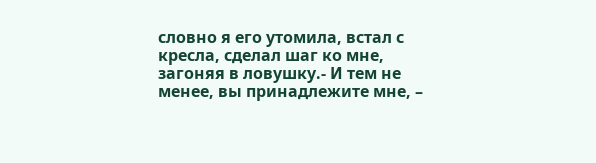словно я его утомила, встал с кресла, сделал шаг ко мне, загоняя в ловушку.- И тем не менее, вы принадлежите мне, –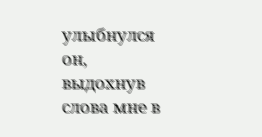улыбнулся он, выдохнув слова мне в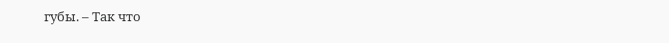губы. – Так что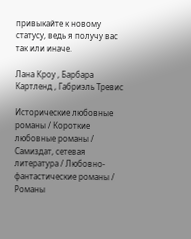привыкайте к новому статусу, ведь я получу вас так или иначе.

Лана Кроу , Барбара Картленд , Габриэль Тревис

Исторические любовные романы / Короткие любовные романы / Самиздат, сетевая литература / Любовно-фантастические романы / Романы